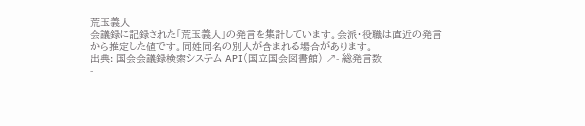荒玉義人
会議録に記録された「荒玉義人」の発言を集計しています。会派・役職は直近の発言から推定した値です。同姓同名の別人が含まれる場合があります。
出典: 国会会議録検索システム API(国立国会図書館) ↗- 総発言数
-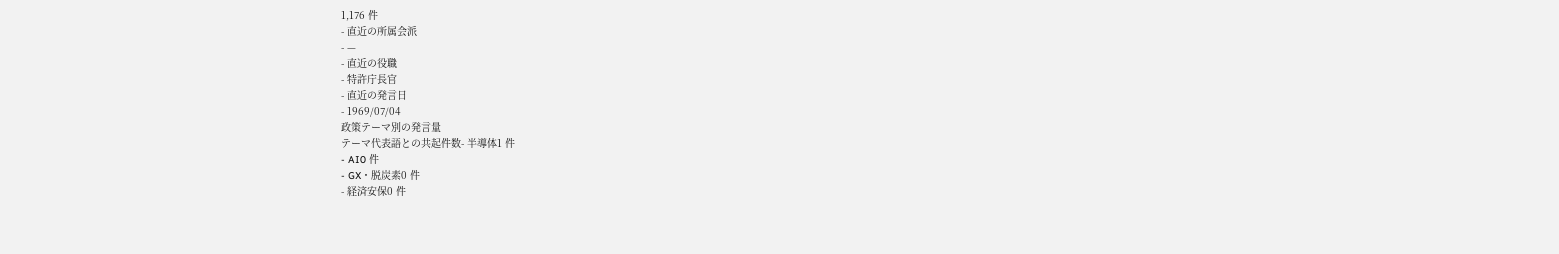1,176 件
- 直近の所属会派
- —
- 直近の役職
- 特許庁長官
- 直近の発言日
- 1969/07/04
政策テーマ別の発言量
テーマ代表語との共起件数- 半導体1 件
- AI0 件
- GX・脱炭素0 件
- 経済安保0 件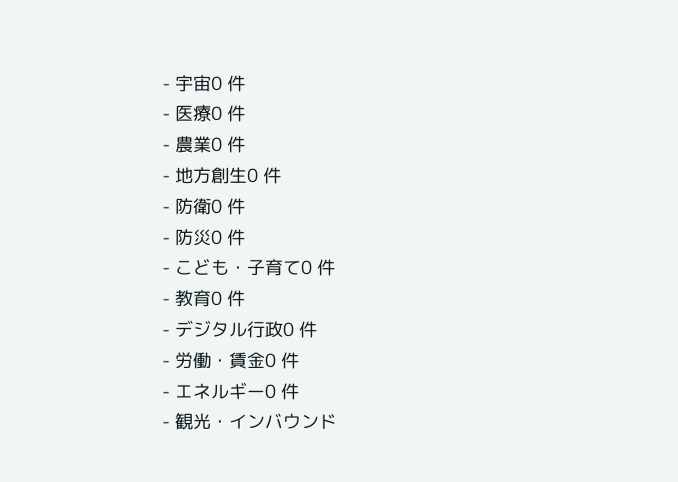- 宇宙0 件
- 医療0 件
- 農業0 件
- 地方創生0 件
- 防衛0 件
- 防災0 件
- こども・子育て0 件
- 教育0 件
- デジタル行政0 件
- 労働・賃金0 件
- エネルギー0 件
- 観光・インバウンド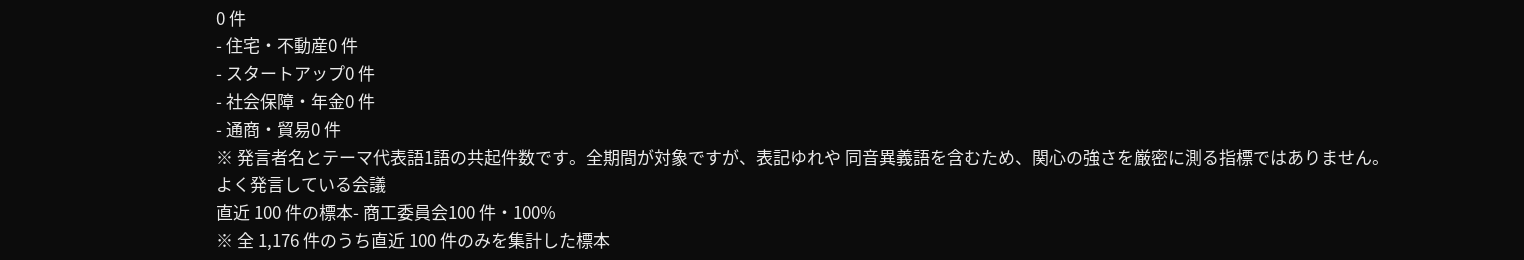0 件
- 住宅・不動産0 件
- スタートアップ0 件
- 社会保障・年金0 件
- 通商・貿易0 件
※ 発言者名とテーマ代表語1語の共起件数です。全期間が対象ですが、表記ゆれや 同音異義語を含むため、関心の強さを厳密に測る指標ではありません。
よく発言している会議
直近 100 件の標本- 商工委員会100 件・100%
※ 全 1,176 件のうち直近 100 件のみを集計した標本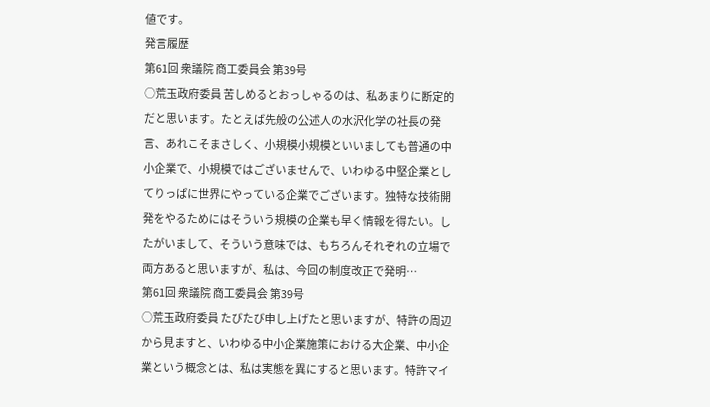値です。
発言履歴
第61回 衆議院 商工委員会 第39号
○荒玉政府委員 苦しめるとおっしゃるのは、私あまりに断定的だと思います。たとえば先般の公述人の水沢化学の社長の発言、あれこそまさしく、小規模小規模といいましても普通の中小企業で、小規模ではございませんで、いわゆる中堅企業としてりっぱに世界にやっている企業でございます。独特な技術開発をやるためにはそういう規模の企業も早く情報を得たい。したがいまして、そういう意味では、もちろんそれぞれの立場で両方あると思いますが、私は、今回の制度改正で発明…
第61回 衆議院 商工委員会 第39号
○荒玉政府委員 たびたび申し上げたと思いますが、特許の周辺から見ますと、いわゆる中小企業施策における大企業、中小企業という概念とは、私は実態を異にすると思います。特許マイ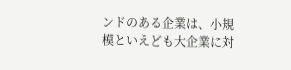ンドのある企業は、小規模といえども大企業に対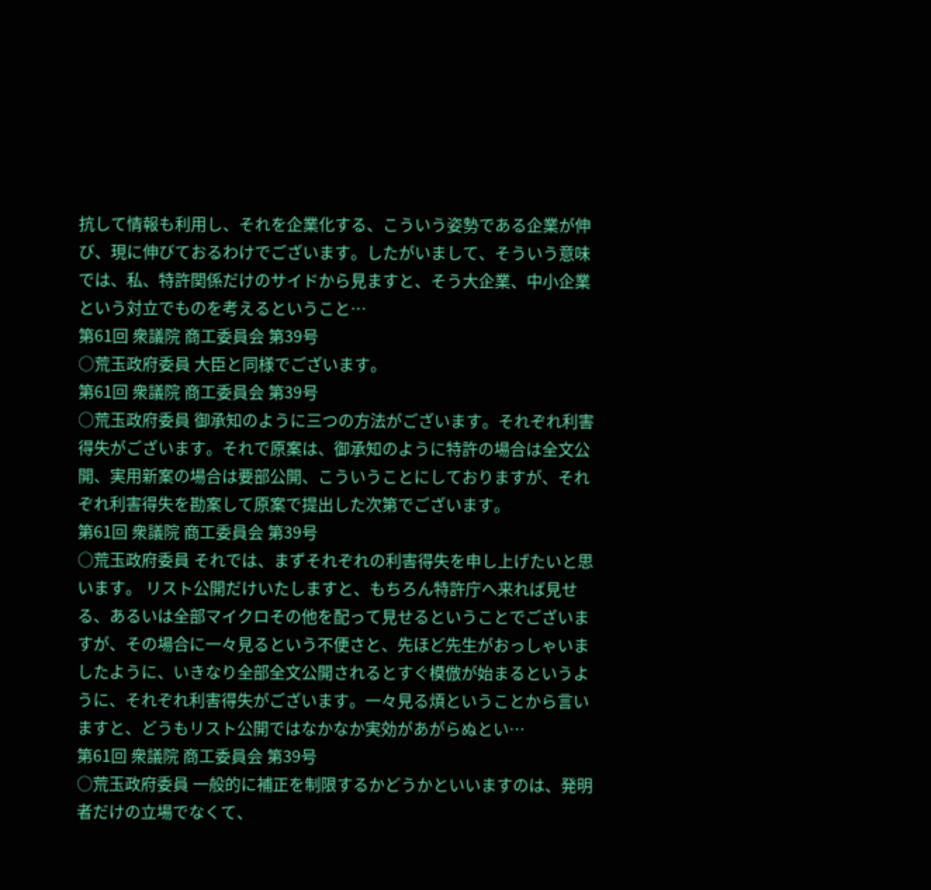抗して情報も利用し、それを企業化する、こういう姿勢である企業が伸び、現に伸びておるわけでございます。したがいまして、そういう意味では、私、特許関係だけのサイドから見ますと、そう大企業、中小企業という対立でものを考えるということ…
第61回 衆議院 商工委員会 第39号
○荒玉政府委員 大臣と同様でございます。
第61回 衆議院 商工委員会 第39号
○荒玉政府委員 御承知のように三つの方法がございます。それぞれ利害得失がございます。それで原案は、御承知のように特許の場合は全文公開、実用新案の場合は要部公開、こういうことにしておりますが、それぞれ利害得失を勘案して原案で提出した次第でございます。
第61回 衆議院 商工委員会 第39号
○荒玉政府委員 それでは、まずそれぞれの利害得失を申し上げたいと思います。 リスト公開だけいたしますと、もちろん特許庁へ来れば見せる、あるいは全部マイクロその他を配って見せるということでございますが、その場合に一々見るという不便さと、先ほど先生がおっしゃいましたように、いきなり全部全文公開されるとすぐ模倣が始まるというように、それぞれ利害得失がございます。一々見る煩ということから言いますと、どうもリスト公開ではなかなか実効があがらぬとい…
第61回 衆議院 商工委員会 第39号
○荒玉政府委員 一般的に補正を制限するかどうかといいますのは、発明者だけの立場でなくて、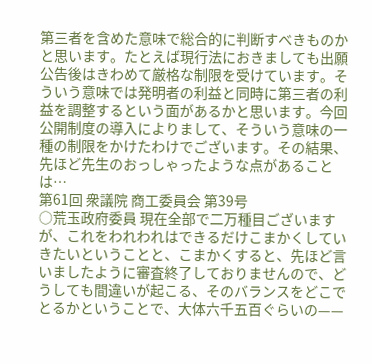第三者を含めた意味で総合的に判断すべきものかと思います。たとえば現行法におきましても出願公告後はきわめて厳格な制限を受けています。そういう意味では発明者の利益と同時に第三者の利益を調整するという面があるかと思います。今回公開制度の導入によりまして、そういう意味の一種の制限をかけたわけでございます。その結果、先ほど先生のおっしゃったような点があることは…
第61回 衆議院 商工委員会 第39号
○荒玉政府委員 現在全部で二万種目ございますが、これをわれわれはできるだけこまかくしていきたいということと、こまかくすると、先ほど言いましたように審査終了しておりませんので、どうしても間違いが起こる、そのバランスをどこでとるかということで、大体六千五百ぐらいの——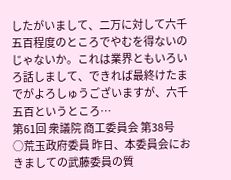したがいまして、二万に対して六千五百程度のところでやむを得ないのじゃないか。これは業界ともいろいろ話しまして、できれば最終けたまでがよろしゅうございますが、六千五百というところ…
第61回 衆議院 商工委員会 第38号
○荒玉政府委員 昨日、本委員会におきましての武藤委員の質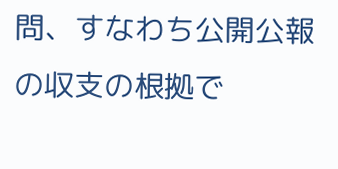問、すなわち公開公報の収支の根拠で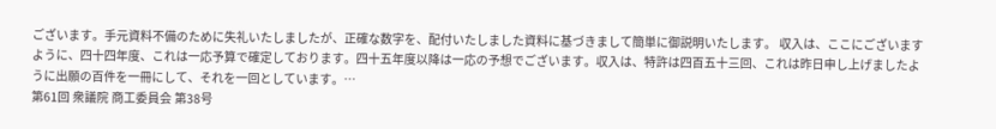ございます。手元資料不備のために失礼いたしましたが、正確な数字を、配付いたしました資料に基づきまして簡単に御説明いたします。 収入は、ここにございますように、四十四年度、これは一応予算で確定しております。四十五年度以降は一応の予想でございます。収入は、特許は四百五十三回、これは昨日申し上げましたように出願の百件を一冊にして、それを一回としています。…
第61回 衆議院 商工委員会 第38号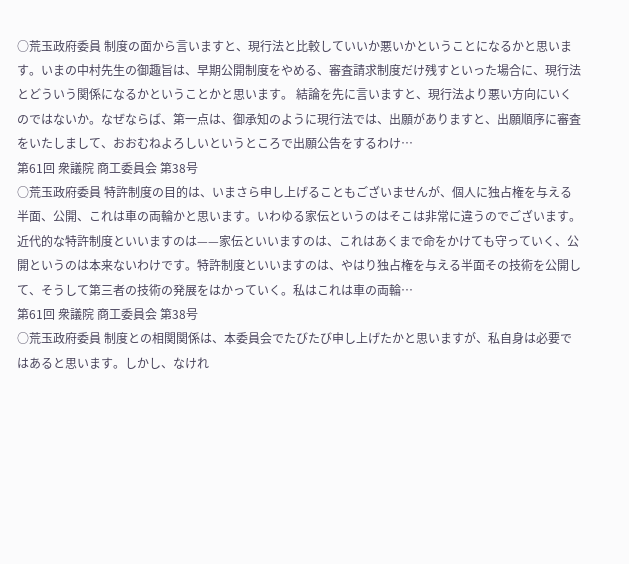○荒玉政府委員 制度の面から言いますと、現行法と比較していいか悪いかということになるかと思います。いまの中村先生の御趣旨は、早期公開制度をやめる、審査請求制度だけ残すといった場合に、現行法とどういう関係になるかということかと思います。 結論を先に言いますと、現行法より悪い方向にいくのではないか。なぜならば、第一点は、御承知のように現行法では、出願がありますと、出願順序に審査をいたしまして、おおむねよろしいというところで出願公告をするわけ…
第61回 衆議院 商工委員会 第38号
○荒玉政府委員 特許制度の目的は、いまさら申し上げることもございませんが、個人に独占権を与える半面、公開、これは車の両輪かと思います。いわゆる家伝というのはそこは非常に違うのでございます。近代的な特許制度といいますのは——家伝といいますのは、これはあくまで命をかけても守っていく、公開というのは本来ないわけです。特許制度といいますのは、やはり独占権を与える半面その技術を公開して、そうして第三者の技術の発展をはかっていく。私はこれは車の両輪…
第61回 衆議院 商工委員会 第38号
○荒玉政府委員 制度との相関関係は、本委員会でたびたび申し上げたかと思いますが、私自身は必要ではあると思います。しかし、なけれ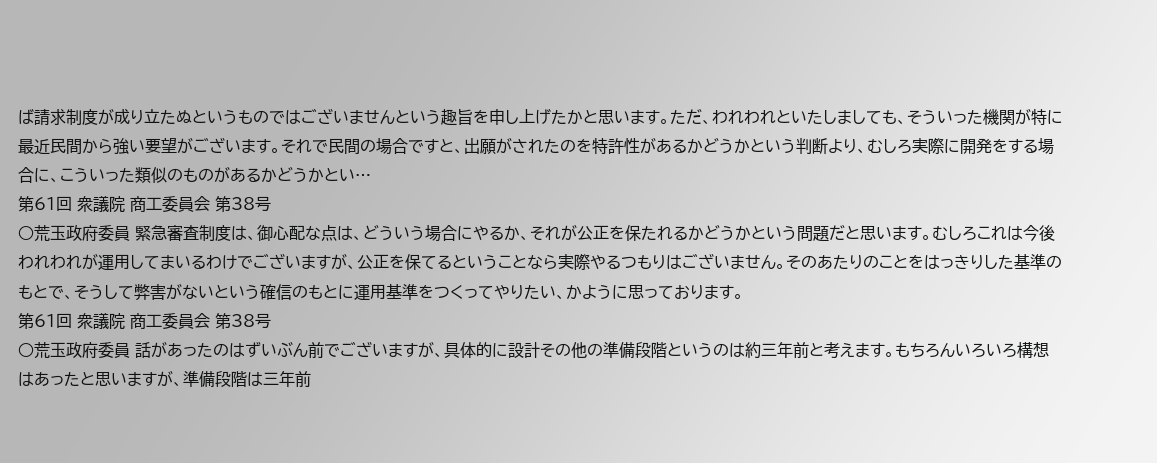ば請求制度が成り立たぬというものではございませんという趣旨を申し上げたかと思います。ただ、われわれといたしましても、そういった機関が特に最近民間から強い要望がございます。それで民間の場合ですと、出願がされたのを特許性があるかどうかという判断より、むしろ実際に開発をする場合に、こういった類似のものがあるかどうかとい…
第61回 衆議院 商工委員会 第38号
○荒玉政府委員 緊急審査制度は、御心配な点は、どういう場合にやるか、それが公正を保たれるかどうかという問題だと思います。むしろこれは今後われわれが運用してまいるわけでございますが、公正を保てるということなら実際やるつもりはございません。そのあたりのことをはっきりした基準のもとで、そうして弊害がないという確信のもとに運用基準をつくってやりたい、かように思っております。
第61回 衆議院 商工委員会 第38号
○荒玉政府委員 話があったのはずいぶん前でございますが、具体的に設計その他の準備段階というのは約三年前と考えます。もちろんいろいろ構想はあったと思いますが、準備段階は三年前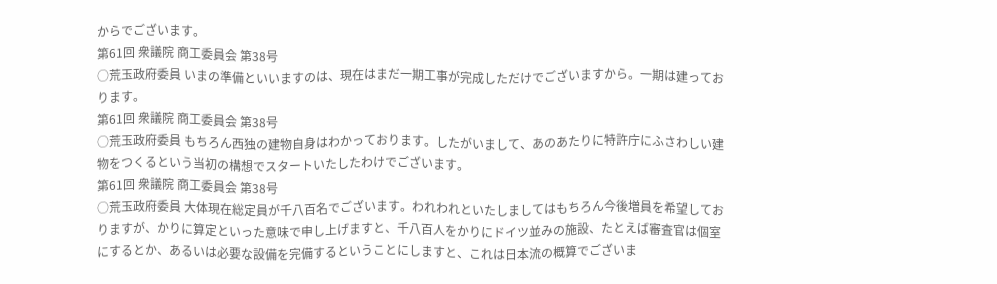からでございます。
第61回 衆議院 商工委員会 第38号
○荒玉政府委員 いまの準備といいますのは、現在はまだ一期工事が完成しただけでございますから。一期は建っております。
第61回 衆議院 商工委員会 第38号
○荒玉政府委員 もちろん西独の建物自身はわかっております。したがいまして、あのあたりに特許庁にふさわしい建物をつくるという当初の構想でスタートいたしたわけでございます。
第61回 衆議院 商工委員会 第38号
○荒玉政府委員 大体現在総定員が千八百名でございます。われわれといたしましてはもちろん今後増員を希望しておりますが、かりに算定といった意味で申し上げますと、千八百人をかりにドイツ並みの施設、たとえば審査官は個室にするとか、あるいは必要な設備を完備するということにしますと、これは日本流の概算でございま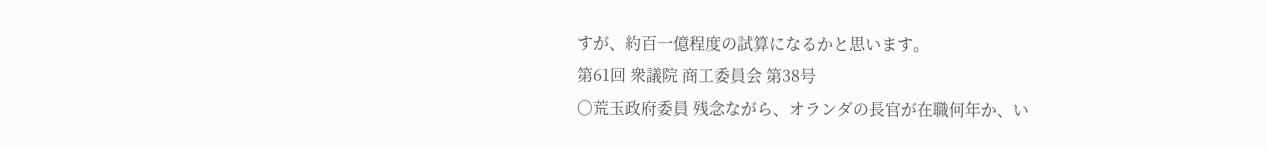すが、約百一億程度の試算になるかと思います。
第61回 衆議院 商工委員会 第38号
○荒玉政府委員 残念ながら、オランダの長官が在職何年か、い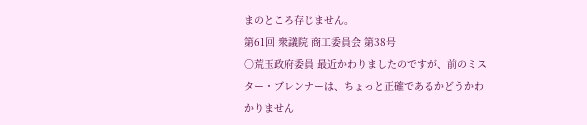まのところ存じません。
第61回 衆議院 商工委員会 第38号
○荒玉政府委員 最近かわりましたのですが、前のミスター・ブレンナーは、ちょっと正確であるかどうかわかりません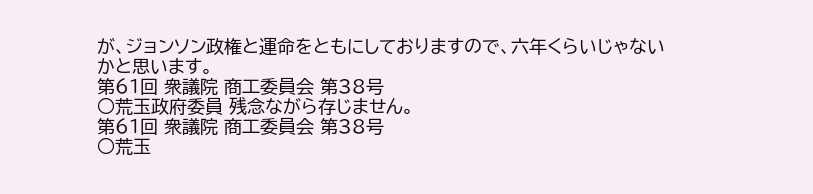が、ジョンソン政権と運命をともにしておりますので、六年くらいじゃないかと思います。
第61回 衆議院 商工委員会 第38号
○荒玉政府委員 残念ながら存じません。
第61回 衆議院 商工委員会 第38号
○荒玉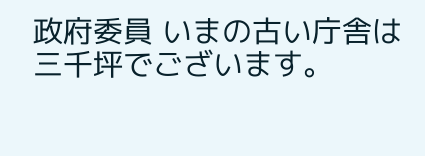政府委員 いまの古い庁舎は三千坪でございます。